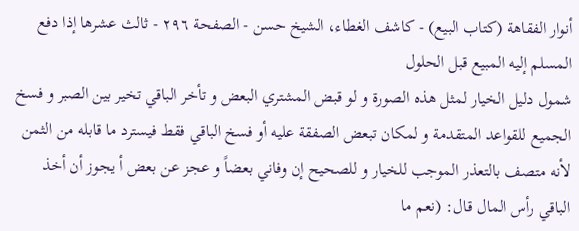أنوار الفقاهة (كتاب البيع) - كاشف الغطاء، الشيخ حسن - الصفحة ٢٩٦ - ثالث عشرها إذا دفع المسلم إليه المبيع قبل الحلول
شمول دليل الخيار لمثل هذه الصورة و لو قبض المشتري البعض و تأخر الباقي تخير بين الصبر و فسخ الجميع للقواعد المتقدمة و لمكان تبعض الصفقة عليه أو فسخ الباقي فقط فيسترد ما قابله من الثمن لأنه متصف بالتعذر الموجب للخيار و للصحيح إن وفاني بعضاً و عجز عن بعض أ يجوز أن أخذ الباقي رأس المال قال: (نعم ما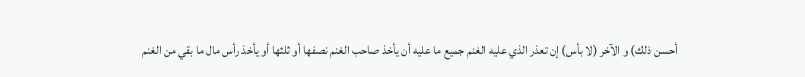أحسن ذلك) و الآخر (لا بأس) إن تعذر الذي عليه الغنم جميع ما عليه أن يأخذ صاحب الغنم نصفها أو ثلثها أو يأخذ رأس مال ما بقي من الغنم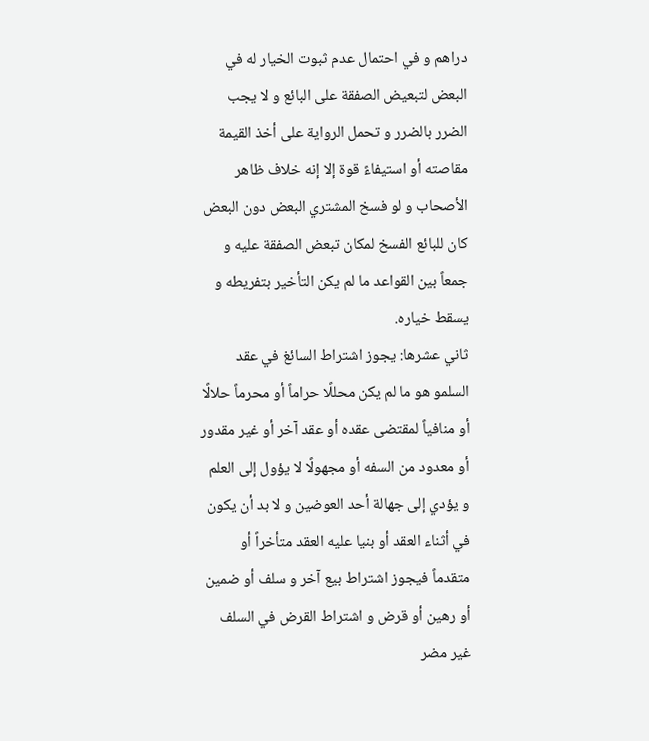دراهم و في احتمال عدم ثبوت الخيار له في البعض لتبعيض الصفقة على البائع و لا يجب الضرر بالضرر و تحمل الرواية على أخذ القيمة مقاصته أو استيفاءً قوة إلا إنه خلاف ظاهر الأصحاب و لو فسخ المشتري البعض دون البعض كان للبائع الفسخ لمكان تبعض الصفقة عليه و جمعاً بين القواعد ما لم يكن التأخير بتفريطه و يسقط خياره.
ثاني عشرها: يجوز اشتراط السائغ في عقد السلمو هو ما لم يكن محللًا حراماً أو محرماً حلالًا أو منافياً لمقتضى عقده أو عقد آخر أو غير مقدور أو معدود من السفه أو مجهولًا لا يؤول إلى العلم و يؤدي إلى جهالة أحد العوضين و لا بد أن يكون في أثناء العقد أو بنيا عليه العقد متأخراً أو متقدماً فيجوز اشتراط بيع آخر و سلف أو ضمين أو رهين أو قرض و اشتراط القرض في السلف غير مضر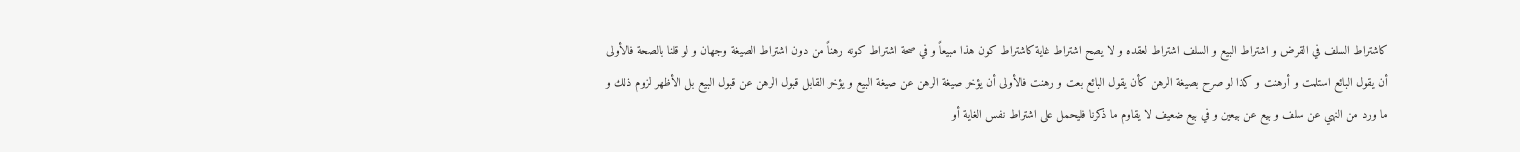كاشتراط السلف في القرض و اشتراط البيع و السلف اشتراط لعقده و لا يصح اشتراط غاية كاشتراط كون هذا مبيعاً و في صحة اشتراط كونه رهناً من دون اشتراط الصيغة وجهان و لو قلنا بالصحة فالأولى أن يقول البائع استلمت و أرهنت و كذا لو صرح بصيغة الرهن كأن يقول البائع بعت و رهنت فالأولى أن يؤخر صيغة الرهن عن صيغة البيع و يؤخر القابل قبول الرهن عن قبول البيع بل الأظهر لزوم ذلك و ما ورد من النهي عن سلف و بيع عن بيعين و في بيع ضعيف لا يقاوم ما ذكرنا فليحمل على اشتراط نفس الغاية أو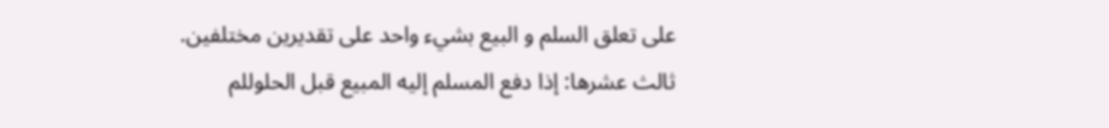على تعلق السلم و البيع بشيء واحد على تقديرين مختلفين.
ثالث عشرها: إذا دفع المسلم إليه المبيع قبل الحلوللم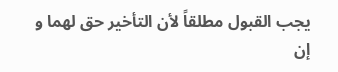يجب القبول مطلقاً لأن التأخير حق لهما و إن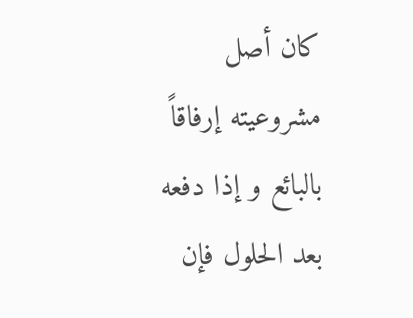كان أصل مشروعيته إرفاقاً بالبائع و إذا دفعه بعد الحلول فإن